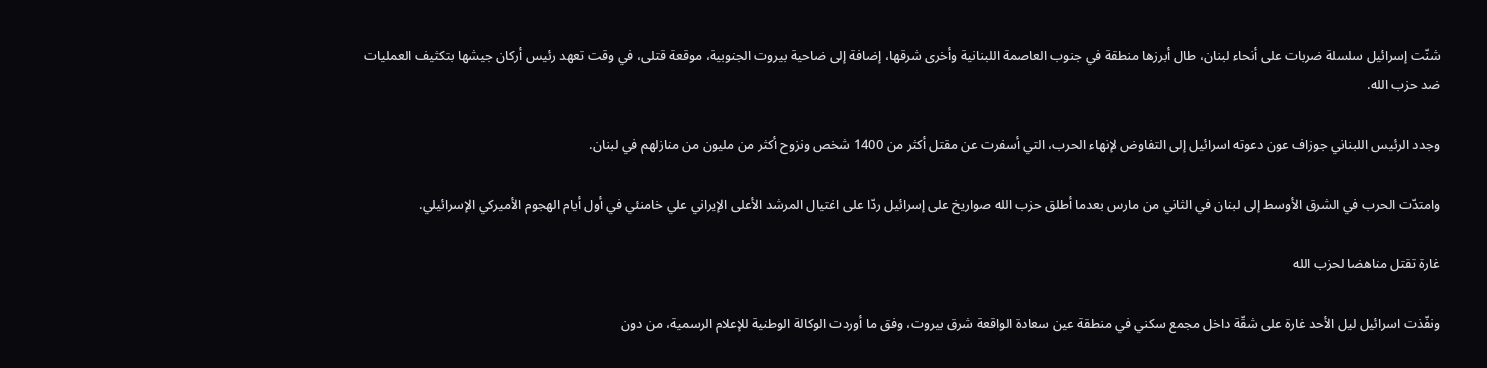شنّت إسرائيل سلسلة ضربات على أنحاء لبنان، طال أبرزها منطقة في جنوب العاصمة اللبنانية وأخرى شرقها، إضافة إلى ضاحية بيروت الجنوبية، موقعة قتلى، في وقت تعهد رئيس أركان جيشها بتكثيف العمليات ضد حزب الله.

وجدد الرئيس اللبناني جوزاف عون دعوته اسرائيل إلى التفاوض لإنهاء الحرب، التي أسفرت عن مقتل أكثر من 1400 شخص ونزوح أكثر من مليون من منازلهم في لبنان.

وامتدّت الحرب في الشرق الأوسط إلى لبنان في الثاني من مارس بعدما أطلق حزب الله صواريخ على إسرائيل ردّا على اغتيال المرشد الأعلى الإيراني علي خامنئي في أول أيام الهجوم الأميركي الإسرائيلي.

غارة تقتل مناهضا لحزب الله

ونفّذت اسرائيل ليل الأحد غارة على شقّة داخل مجمع سكني في منطقة عين سعادة الواقعة شرق بيروت، وفق ما أوردت الوكالة الوطنية للإعلام الرسمية، من دون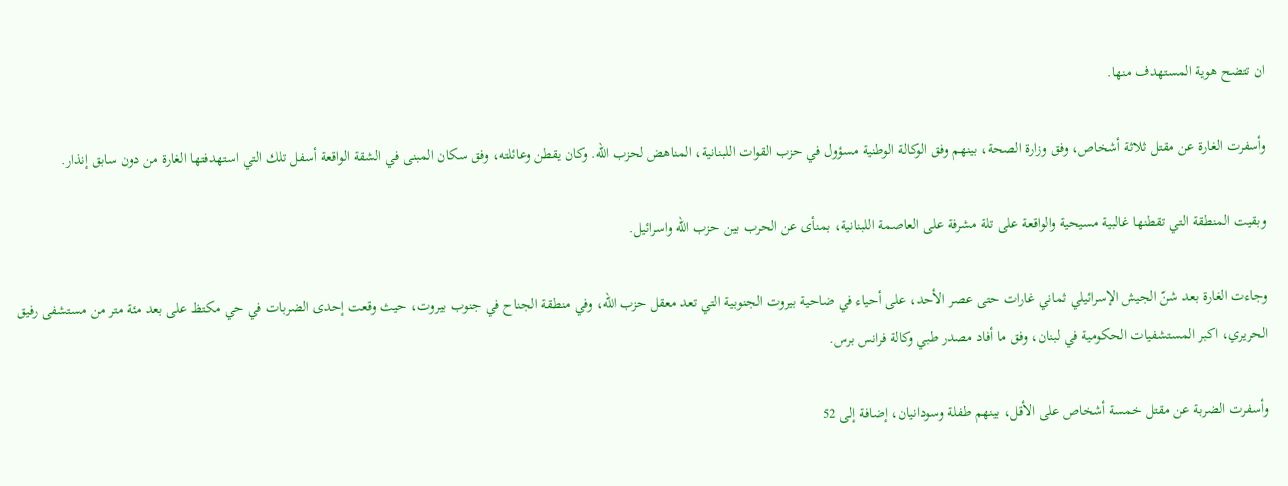ان تتضح هوية المستهدف منها.

وأسفرت الغارة عن مقتل ثلاثة أشخاص، وفق وزارة الصحة، بينهم وفق الوكالة الوطنية مسؤول في حزب القوات اللبنانية، المناهض لحزب الله. وكان يقطن وعائلته، وفق سكان المبنى في الشقة الواقعة أسفل تلك التي استهدفتها الغارة من دون سابق إنذار.

وبقيت المنطقة التي تقطنها غالبية مسيحية والواقعة على تلة مشرفة على العاصمة اللبنانية، بمنأى عن الحرب بين حزب الله واسرائيل.

وجاءت الغارة بعد شنّ الجيش الإسرائيلي ثماني غارات حتى عصر الأحد، على أحياء في ضاحية بيروت الجنوبية التي تعد معقل حزب الله، وفي منطقة الجناح في جنوب بيروت، حيث وقعت إحدى الضربات في حي مكتظ على بعد مئة متر من مستشفى رفيق الحريري، اكبر المستشفيات الحكومية في لبنان، وفق ما أفاد مصدر طبي وكالة فرانس برس.

وأسفرت الضربة عن مقتل خمسة أشخاص على الأقل، بينهم طفلة وسودانيان، إضافة إلى 52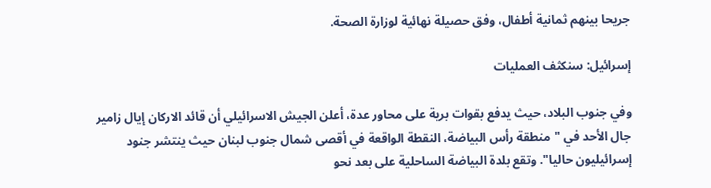جريحا بينهم ثمانية أطفال، وفق حصيلة نهائية لوزارة الصحة.

إسرائيل: سنكثف العمليات

وفي جنوب البلاد، حيث يدفع بقوات برية على محاور عدة، أعلن الجيش الاسرائيلي أن قائد الاركان إيال زامير جال الأحد في "منطقة رأس البياضة، النقطة الواقعة في أقصى شمال جنوب لبنان حيث ينتشر جنود إسرائيليون حاليا". وتقع بلدة البياضة الساحلية على بعد نحو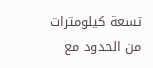تسعة كيلومترات من الحدود مع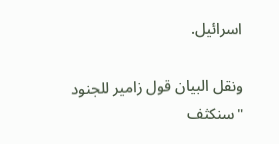اسرائيل.

ونقل البيان قول زامير للجنود "سنكثف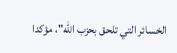الخسائر التي تلحق بحزب الله"، مؤكدا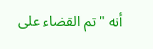أنه "تم القضاء على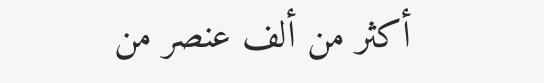أكثر من ألف عنصر من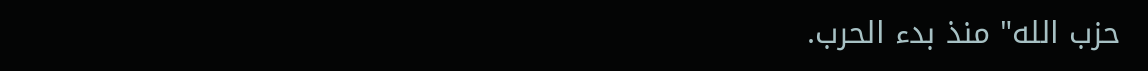حزب الله" منذ بدء الحرب.